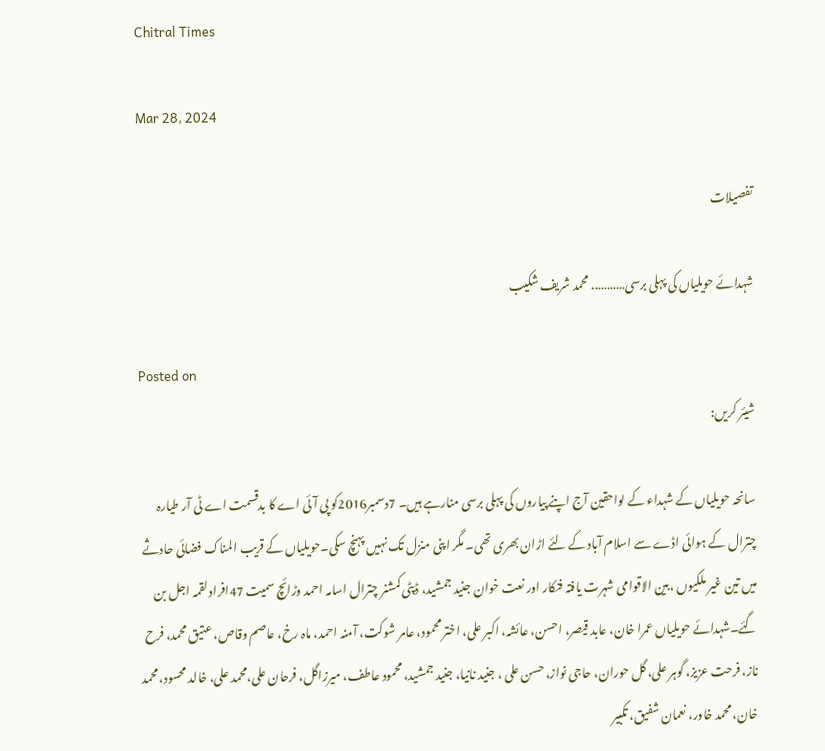Chitral Times

Mar 28, 2024

تفصيلات

شہدائے حویلیاں کی پہلی برسی……….. محمد شریف شکیب

Posted on
شیئر کریں:

سانحہ حویلیاں کے شہداء کے لواحقین آج اپنے پیاروں کی پہلی برسی منارہے ہیں۔ 7دسمبر2016کو پی آئی اے کا بدقسمت اے ٹی آر طیارہ چترال کے ہوائی اڈے سے اسلام آباد کے لئے اڑان بھری تھی۔ مگر اپنی منزل تک نہیں پہنچ سکی۔حویلیاں کے قریب المناک فضائی حادثے میں تین غیر ملکیوں ،بین الاقوامی شہرت یافتہ فنکار اور نعت خوان جنید جمشید، ڈپٹی کمشنر چترال اسامہ احمد وڑائچ سمیت 47افراد لقمہ اجل بن گئے۔شہدائے حویلیاں عمرا خان، عابد قیصر، احسن، عائشہ، اکبر علی، اختر محمود، عامر شوکت، آمنہ احمد، ماہ رخ، عاصم وقاص، عتیق محمد، فرح ناز، فرحت عزیز، گوہر علی، گل حوران، حاجی نواز، حسن علی ، جنید نانیا، جنید جمشید، محمود عاطف، میرزاگل، فرحان علی،محمد علی، خالد محسود، محمد خان، محمد خاور، نعمان شفیق، تکبیر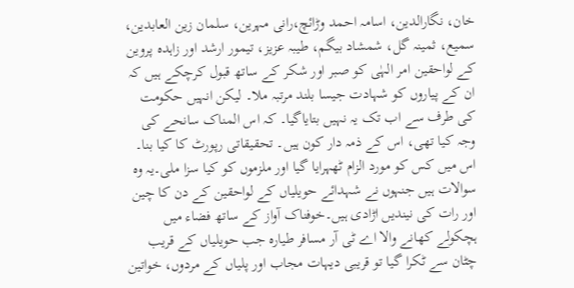خان، نگارالدین، اسامہ احمد وڑائچ،رانی مہرین، سلمان زین العابدین، سمیع، ثمینہ گل، شمشاد بیگم، طیبہ عزیز، تیمور ارشد اور زاہدہ پروین کے لواحقین امر الہٰی کو صبر اور شکر کے ساتھ قبول کرچکے ہیں کہ ان کے پیاروں کو شہادت جیسا بلند مرتبہ ملا۔ لیکن انہیں حکومت کی طرف سے اب تک یہ نہیں بتایاگیا۔ کہ اس المناک سانحے کی وجہ کیا تھی، اس کے ذمہ دار کون ہیں۔ تحقیقاتی رپورٹ کا کیا بنا۔ اس میں کس کو مورد الزام ٹھہرایا گیا اور ملزموں کو کیا سزا ملی۔یہ وہ سوالات ہیں جنہوں نے شہدائے حویلیاں کے لواحقین کے دن کا چین اور رات کی نیندیں اڑادی ہیں۔خوفناک آواز کے ساتھ فضاء میں ہچکولے کھانے والا اے ٹی آر مسافر طیارہ جب حویلیاں کے قریب چٹان سے ٹکرا گیا تو قریبی دیہات مجاب اور پلیاں کے مردوں، خواتین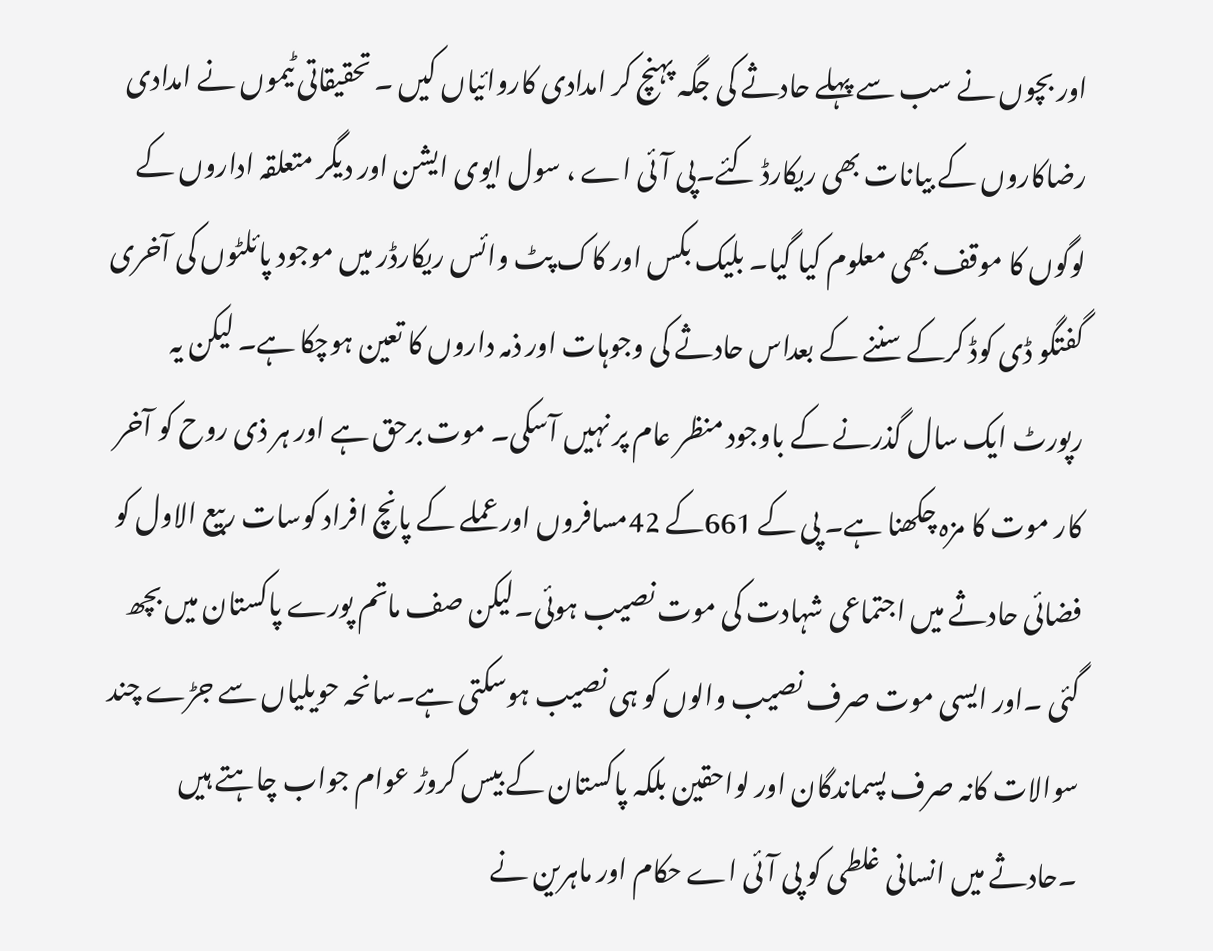اور بچوں نے سب سے پہلے حادثے کی جگہ پہنچ کر امدادی کاروائیاں کیں ۔ تحقیقاتی ٹیموں نے امدادی رضاکاروں کے بیانات بھی ریکارڈ کئے۔پی آئی اے ، سول ایوی ایشن اور دیگر متعلقہ اداروں کے لوگوں کا موقف بھی معلوم کیا گیا۔ بلیک بکس اور کاک پٹ وائس ریکارڈر میں موجود پائلٹوں کی آخری گفتگو ڈی کوڈ کرکے سننے کے بعداس حادثے کی وجوہات اور ذمہ داروں کا تعین ہوچکا ہے۔ لیکن یہ رپورٹ ایک سال گذرنے کے باوجود منظر عام پر نہیں آسکی۔ موت برحق ہے اور ہر ذی روح کو آخر کار موت کا مزہ چکھنا ہے۔ پی کے 661کے 42مسافروں اور عملے کے پانچ افراد کوسات ربیع الاول کو فضائی حادثے میں اجتماعی شہادت کی موت نصیب ہوئی۔لیکن صف ماتم پورے پاکستان میں بچھ گئی ۔اور ایسی موت صرف نصیب والوں کو ہی نصیب ہوسکتی ہے۔سانحہ حویلیاں سے جڑے چند سوالات کانہ صرف پسماندگان اور لواحقین بلکہ پاکستان کے بیس کروڑ عوام جواب چاہتے ہیں ۔حادثے میں انسانی غلطی کو پی آئی اے حکام اور ماہرین نے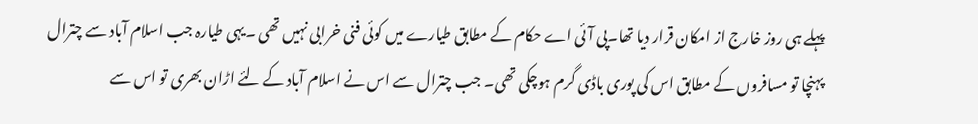پہلے ہی روز خارج از امکان قرار دیا تھا۔پی آئی اے حکام کے مطابق طیارے میں کوئی فنی خرابی نہیں تھی ۔یہی طیارہ جب اسلام آباد سے چترال پہنچا تو مسافروں کے مطابق اس کی پوری باڈی گرم ہوچکی تھی۔ جب چترال سے اس نے اسلام آباد کے لئے اڑان بھری تو اس سے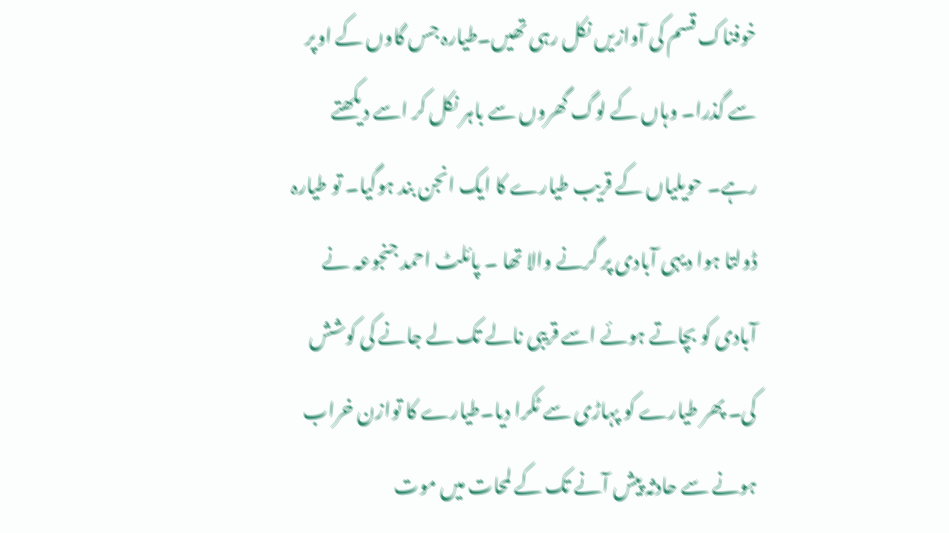خوفناک قسم کی آوازیں نکل رہی تھیں۔طیارہ جس گاوں کے اوپر سے گذرا۔ وہاں کے لوگ گھروں سے باہر نکل کر اسے دیکھتے رہے۔ حویلیاں کے قریب طیارے کا ایک انجن بند ہوگیا۔ تو طیارہ ڈولتا ہوا دیہی آبادی پر گرنے والا تھا ۔ پائلٹ احمد جنجوعہ نے آبادی کو بچاتے ہوئے اسے قریبی نالے تک لے جانے کی کوشش کی۔ پھر طیارے کو پہاڑی سے ٹکرا دیا۔طیارے کا توازن خراب ہونے سے حادثہ پیش آنے تک کے لمحات میں موت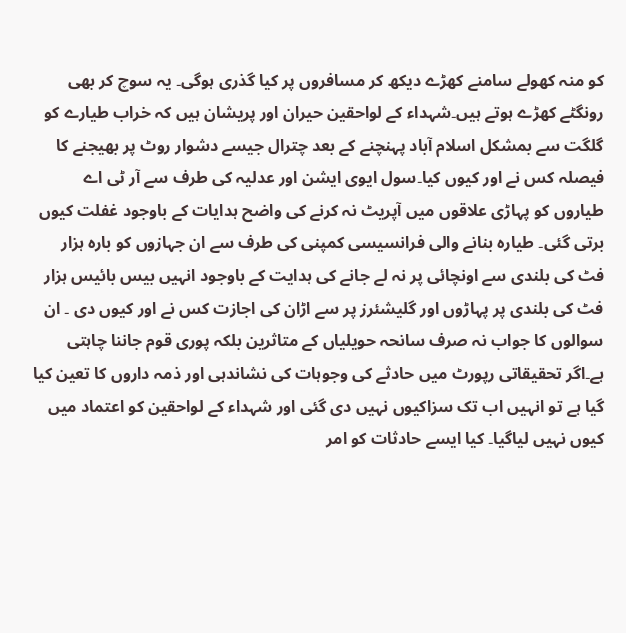کو منہ کھولے سامنے کھڑے دیکھ کر مسافروں پر کیا گذری ہوگی۔ یہ سوچ کر بھی رونگٹے کھڑے ہوتے ہیں۔شہداء کے لواحقین حیران اور پریشان ہیں کہ خراب طیارے کو گلگت سے بمشکل اسلام آباد پہنچنے کے بعد چترال جیسے دشوار روٹ پر بھیجنے کا فیصلہ کس نے اور کیوں کیا۔سول ایوی ایشن اور عدلیہ کی طرف سے آر ٹی اے طیاروں کو پہاڑی علاقوں میں آپریٹ نہ کرنے کی واضح ہدایات کے باوجود غفلت کیوں برتی گئی۔ طیارہ بنانے والی فرانسیسی کمپنی کی طرف سے ان جہازوں کو بارہ ہزار فٹ کی بلندی سے اونچائی پر نہ لے جانے کی ہدایت کے باوجود انہیں بیس بائیس ہزار فٹ کی بلندی پر پہاڑوں اور گلیشئرز پر سے اڑان کی اجازت کس نے اور کیوں دی ۔ ان سوالوں کا جواب نہ صرف سانحہ حویلیاں کے متاثرین بلکہ پوری قوم جاننا چاہتی ہے۔اگر تحقیقاتی رپورٹ میں حادثے کی وجوہات کی نشاندہی اور ذمہ داروں کا تعین کیا گیا ہے تو انہیں اب تک سزاکیوں نہیں دی گئی اور شہداء کے لواحقین کو اعتماد میں کیوں نہیں لیاگیا۔ کیا ایسے حادثات کو امر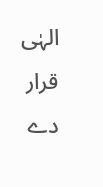الہٰی قرار دے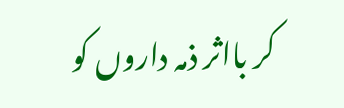کر بااثر ذمہ داروں کو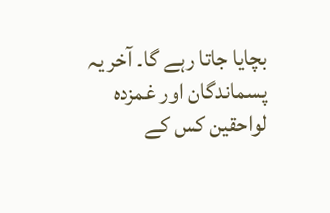بچایا جاتا رہے گا۔ آخر یہ پسماندگان اور غمزدہ لواحقین کس کے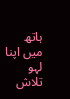ہاتھ میں اپنا لہو تلاش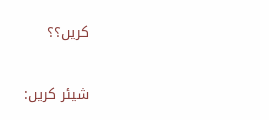کریں؟؟


شیئر کریں: